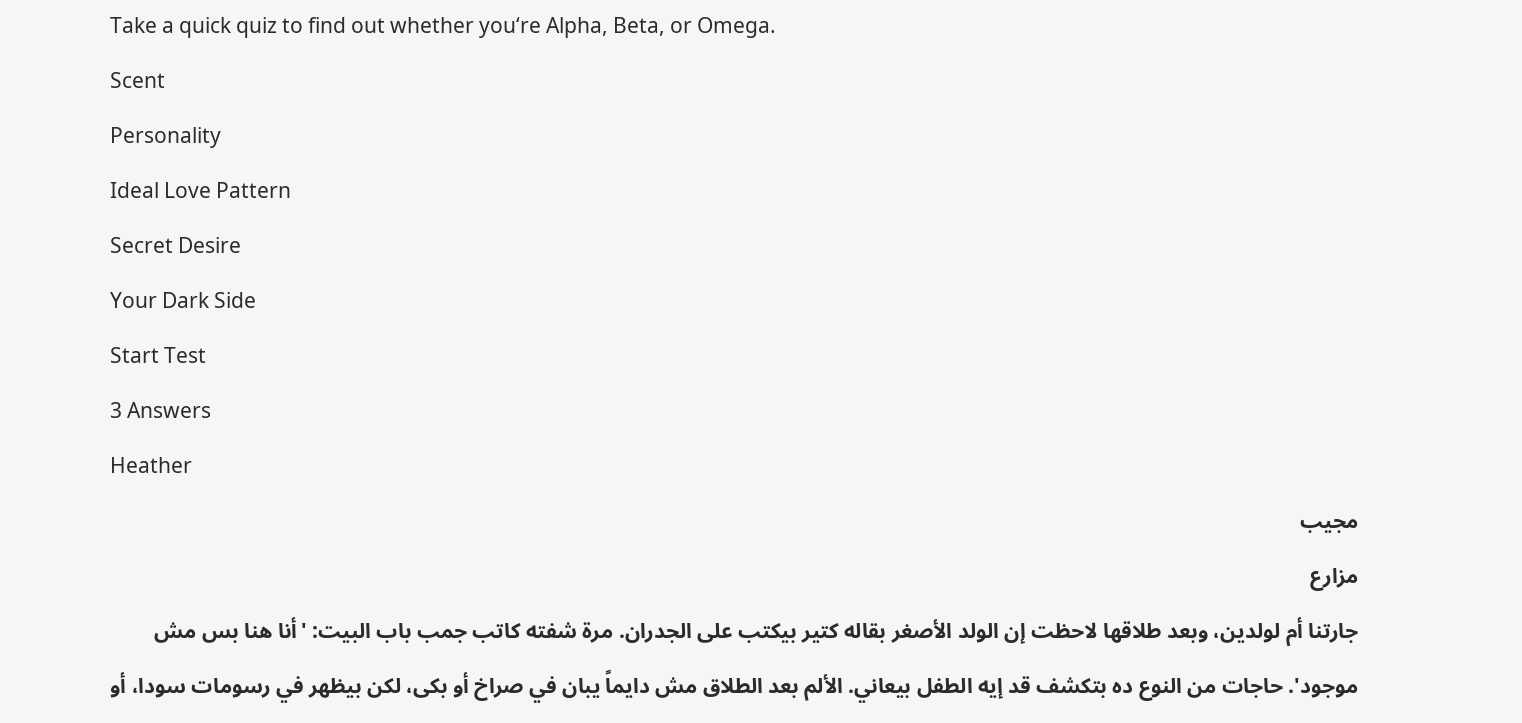Take a quick quiz to find out whether you‘re Alpha, Beta, or Omega.
Scent
Personality
Ideal Love Pattern
Secret Desire
Your Dark Side
Start Test
3 Answers
Heather
مجيب
مزارع
جارتنا أم لولدين، وبعد طلاقها لاحظت إن الولد الأصغر بقاله كتير بيكتب على الجدران. مرة شفته كاتب جمب باب البيت: 'أنا هنا بس مش موجود'. حاجات من النوع ده بتكشف قد إيه الطفل بيعاني. الألم بعد الطلاق مش دايماً يبان في صراخ أو بكى، لكن بيظهر في رسومات سودا، أو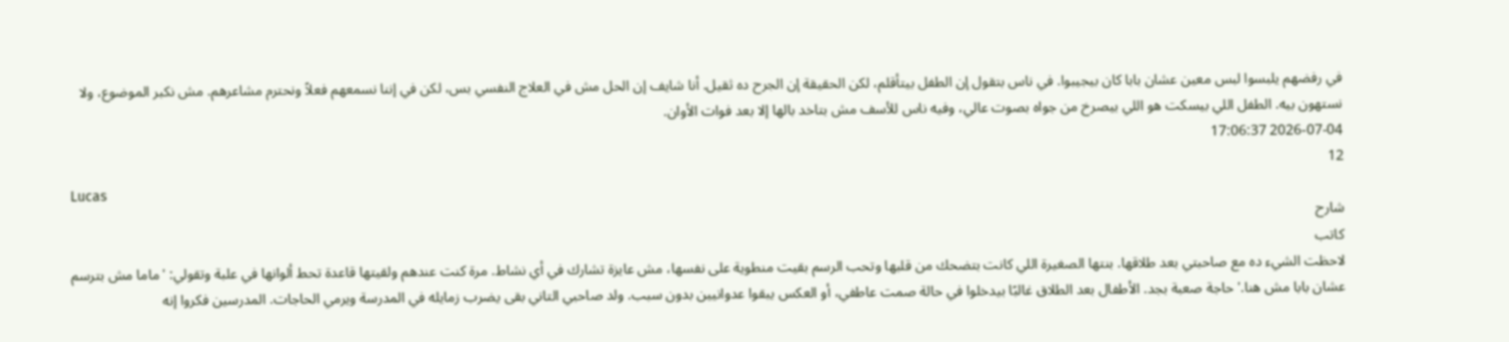في رفضهم يلبسوا لبس معين عشان بابا كان بيجيبوا. في ناس بتقول إن الطفل بيتأقلم، لكن الحقيقة إن الجرح ده ثقيل. أنا شايف إن الحل مش في العلاج النفسي بس، لكن في إننا نسمعهم فعلاً ونحترم مشاعرهم. مش نكبر الموضوع، ولا نستهون بيه. الطفل اللي بيسكت هو اللي بيصرخ من جواه بصوت عالي، وفيه ناس للأسف مش بتاخد بالها إلا بعد فوات الأوان.
2026-07-04 17:06:37
12
Lucas
شارح
كاتب
لاحظت الشيء ده مع صاحبتي بعد طلاقها. بنتها الصغيرة اللي كانت بتضحك من قلبها وتحب الرسم بقيت منطوية على نفسها، مش عايزة تشارك في أي نشاط. مرة كنت عندهم ولقيتها قاعدة تحط ألوانها في علبة وتقولي: 'ماما مش بترسم عشان بابا مش هنا.' حاجة صعبة بجد. الأطفال بعد الطلاق غالبًا بيدخلوا في حالة صمت عاطفي، أو العكس يبقوا عدوانيين بدون سبب. ولد صاحبي التاني بقى يضرب زمايله في المدرسة ويرمي الحاجات. المدرسين فكروا إنه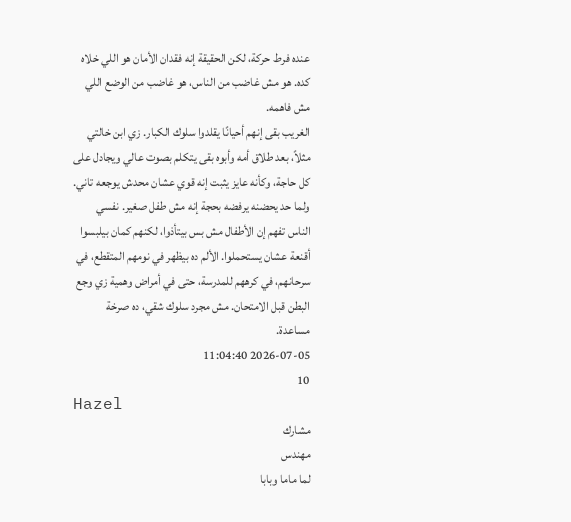عنده فرط حركة، لكن الحقيقة إنه فقدان الأمان هو اللي خلاه كده. هو مش غاضب من الناس، هو غاضب من الوضع اللي مش فاهمه.
الغريب بقى إنهم أحيانًا يقلدوا سلوك الكبار. زي ابن خالتي مثلاً، بعد طلاق أمه وأبوه بقى يتكلم بصوت عالي ويجادل على كل حاجة، وكأنه عايز يثبت إنه قوي عشان محدش يوجعه تاني. ولما حد يحضنه يرفضه بحجة إنه مش طفل صغير. نفسي الناس تفهم إن الأطفال مش بس بيتأذوا، لكنهم كمان بيلبسوا أقنعة عشان يستحملوا. الألم ده بيظهر في نومهم المتقطع، في سرحانهم، في كرههم للمدرسة، حتى في أمراض وهمية زي وجع البطن قبل الامتحان. مش مجرد سلوك شقي، ده صرخة مساعدة.
2026-07-05 11:04:40
10
Hazel
مشارك
مهندس
لما ماما وبابا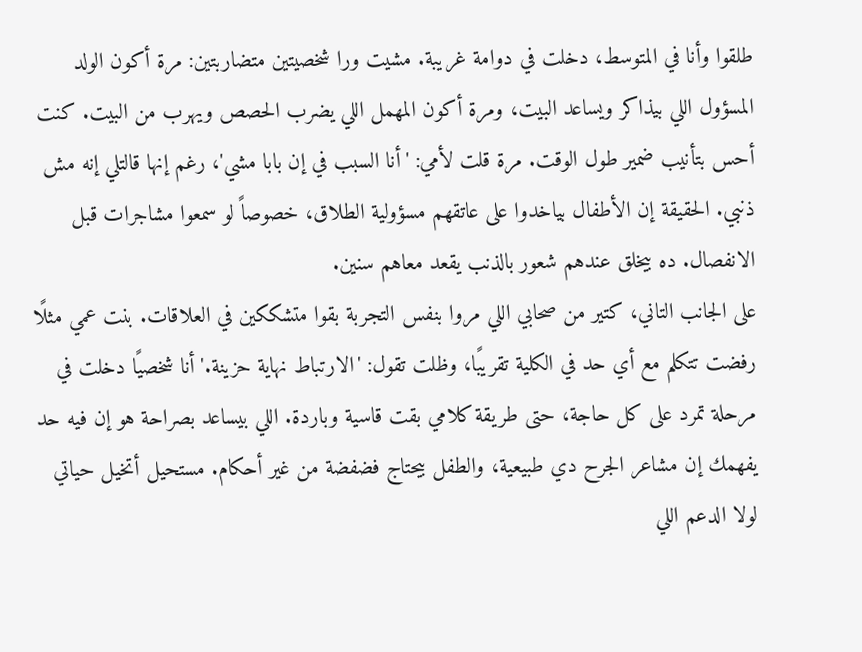طلقوا وأنا في المتوسط، دخلت في دوامة غريبة. مشيت ورا شخصيتين متضاربتين: مرة أكون الولد المسؤول اللي بيذاكر ويساعد البيت، ومرة أكون المهمل اللي يضرب الحصص ويهرب من البيت. كنت أحس بتأنيب ضمير طول الوقت. مرة قلت لأمي: 'أنا السبب في إن بابا مشي'، رغم إنها قالتلي إنه مش ذنبي. الحقيقة إن الأطفال بياخدوا على عاتقهم مسؤولية الطلاق، خصوصاً لو سمعوا مشاجرات قبل الانفصال. ده بيخلق عندهم شعور بالذنب يقعد معاهم سنين.
على الجانب التاني، كتير من صحابي اللي مروا بنفس التجربة بقوا متشككين في العلاقات. بنت عمي مثلًا رفضت تتكلم مع أي حد في الكلية تقريبًا، وظلت تقول: 'الارتباط نهاية حزينة.' أنا شخصيًا دخلت في مرحلة تمرد على كل حاجة، حتى طريقة كلامي بقت قاسية وباردة. اللي بيساعد بصراحة هو إن فيه حد يفهمك إن مشاعر الجرح دي طبيعية، والطفل بيحتاج فضفضة من غير أحكام. مستحيل أتخيل حياتي لولا الدعم اللي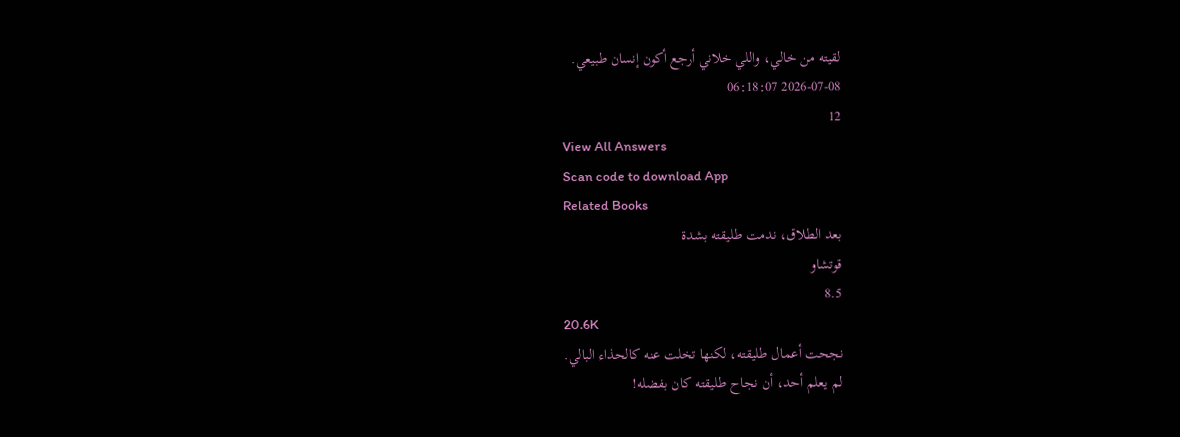لقيته من خالي، واللي خلاني أرجع أكون إنسان طبيعي.
2026-07-08 06:18:07
12
View All Answers
Scan code to download App
Related Books
بعد الطلاق، ندمت طليقته بشدة
قوتشاو
8.5
20.6K
نجحت أعمال طليقته، لكنها تخلت عنه كالحذاء البالي.
لم يعلم أحد، أن نجاح طليقته كان بفضله!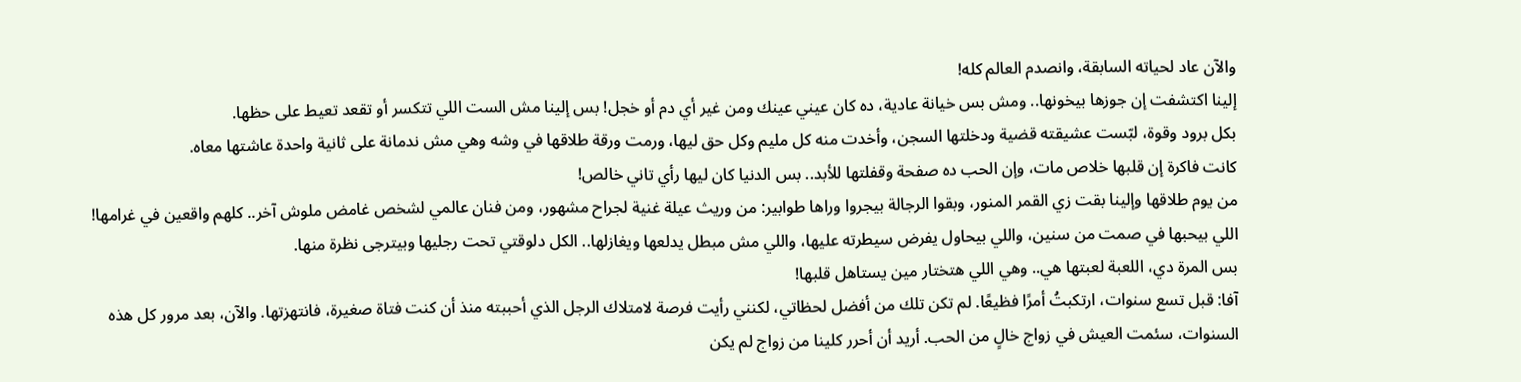والآن عاد لحياته السابقة، وانصدم العالم كله!
إلينا اكتشفت إن جوزها بيخونها.. ومش بس خيانة عادية، ده كان عيني عينك ومن غير أي دم أو خجل! بس إلينا مش الست اللي تتكسر أو تقعد تعيط على حظها.
بكل برود وقوة، لبّست عشيقته قضية ودخلتها السجن، وأخدت منه كل مليم وكل حق ليها، ورمت ورقة طلاقها في وشه وهي مش ندمانة على ثانية واحدة عاشتها معاه.
كانت فاكرة إن قلبها خلاص مات، وإن الحب ده صفحة وقفلتها للأبد.. بس الدنيا كان ليها رأي تاني خالص!
من يوم طلاقها وإلينا بقت زي القمر المنور، وبقوا الرجالة بيجروا وراها طوابير: من وريث عيلة غنية لجراح مشهور، ومن فنان عالمي لشخص غامض ملوش آخر.. كلهم واقعين في غرامها!
اللي بيحبها في صمت من سنين، واللي بيحاول يفرض سيطرته عليها، واللي مش مبطل يدلعها ويغازلها.. الكل دلوقتي تحت رجليها وبيترجى نظرة منها.
بس المرة دي، اللعبة لعبتها هي.. وهي اللي هتختار مين يستاهل قلبها!
آفا: قبل تسع سنوات، ارتكبتُ أمرًا فظيعًا. لم تكن تلك من أفضل لحظاتي، لكنني رأيت فرصة لامتلاك الرجل الذي أحببته منذ أن كنت فتاة صغيرة، فانتهزتها. والآن، بعد مرور كل هذه السنوات، سئمت العيش في زواج خالٍ من الحب. أريد أن أحرر كلينا من زواج لم يكن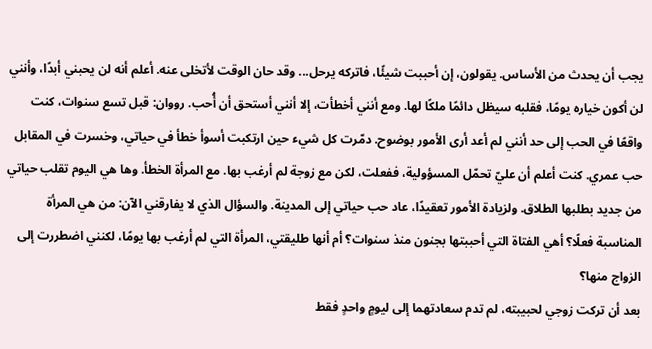يجب أن يحدث من الأساس. يقولون، إن أحببت شيئًا، فاتركه يرحل... وقد حان الوقت لأتخلى عنه. أعلم أنه لن يحبني أبدًا، وأنني لن أكون خياره يومًا، فقلبه سيظل دائمًا ملكًا لها. ومع أنني أخطأت، إلا أنني أستحق أن أُحب. رووان: قبل تسع سنوات، كنت واقعًا في الحب إلى حد أنني لم أعد أرى الأمور بوضوح. دمّرت كل شيء حين ارتكبت أسوأ خطأ في حياتي، وخسرت في المقابل حب عمري. كنت أعلم أن عليّ تحمّل المسؤولية، ففعلت، لكن مع زوجة لم أرغب بها. مع المرأة الخطأ. وها هي اليوم تقلب حياتي من جديد بطلبها الطلاق. ولزيادة الأمور تعقيدًا، عاد حب حياتي إلى المدينة. والسؤال الذي لا يفارقني الآن: من هي المرأة المناسبة فعلًا؟ أهي الفتاة التي أحببتها بجنون منذ سنوات؟ أم أنها طليقتي، المرأة التي لم أرغب بها يومًا، لكنني اضطررت إلى الزواج منها؟
بعد أن تركت زوجي لحبيبته، لم تدم سعادتهما إلى ليومٍ واحدٍ فقط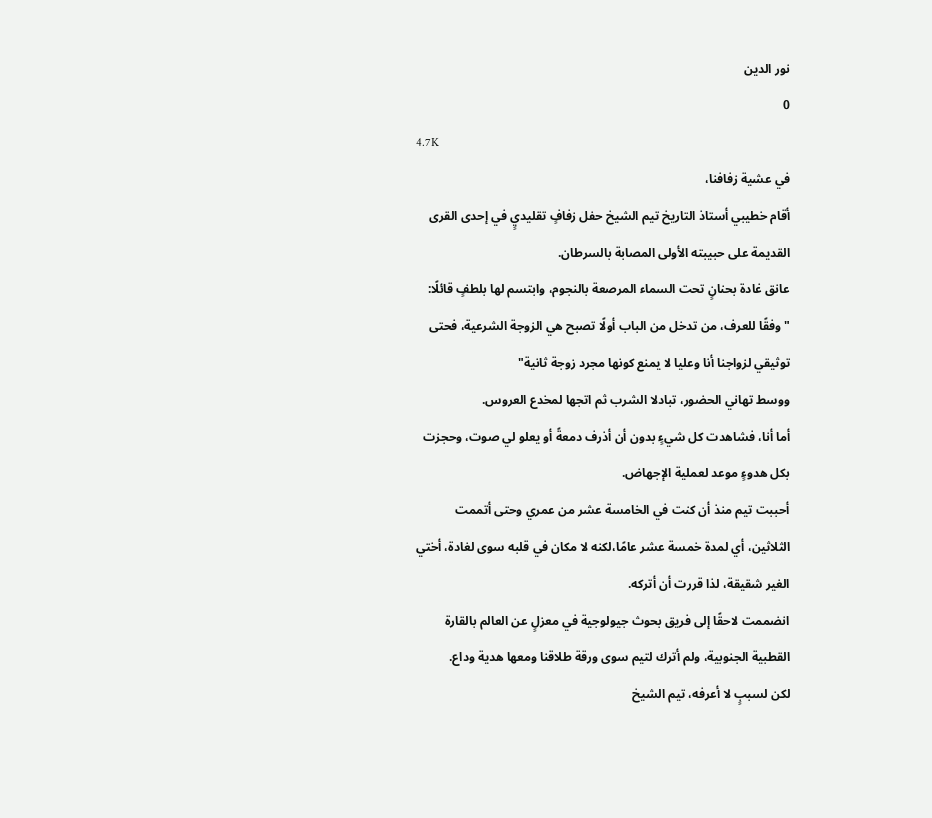نور الدين
0
4.7K
في عشية زفافنا،
أقام خطيبي أستاذ التاريخ تيم الشيخ حفل زفافٍ تقليديٍ في إحدى القرى القديمة على حبيبته الأولى المصابة بالسرطان.
عانق غادة بحنانٍ تحت السماء المرصعة بالنجوم، وابتسم لها بلطفٍ قائلًا:
"وفقًا للعرف، من تدخل من الباب أولًا تصبح هي الزوجة الشرعية، فحتى توثيقي لزواجنا أنا وعليا لا يمنع كونها مجرد زوجة ثانية"
ووسط تهاني الحضور، تبادلا الشرب ثم اتجها لمخدع العروس.
أما أنا، فشاهدت كل شيءٍ بدون أن أذرف دمعةً أو يعلو لي صوت، وحجزت بكل هدوءٍ موعد لعملية الإجهاض.
أحببت تيم منذ أن كنت في الخامسة عشر من عمري وحتى أتممت الثلاثين، أي لمدة خمسة عشر عامًا،لكنه لا مكان في قلبه سوى لغادة، أختي الغير شقيقة، لذا قررت أن أتركه.
انضممت لاحقًا إلى فريق بحوث جيولوجية في معزلٍ عن العالم بالقارة القطبية الجنوبية، ولم أترك لتيم سوى ورقة طلاقنا ومعها هدية وداع.
لكن لسببٍ لا أعرفه، تيم الشيخ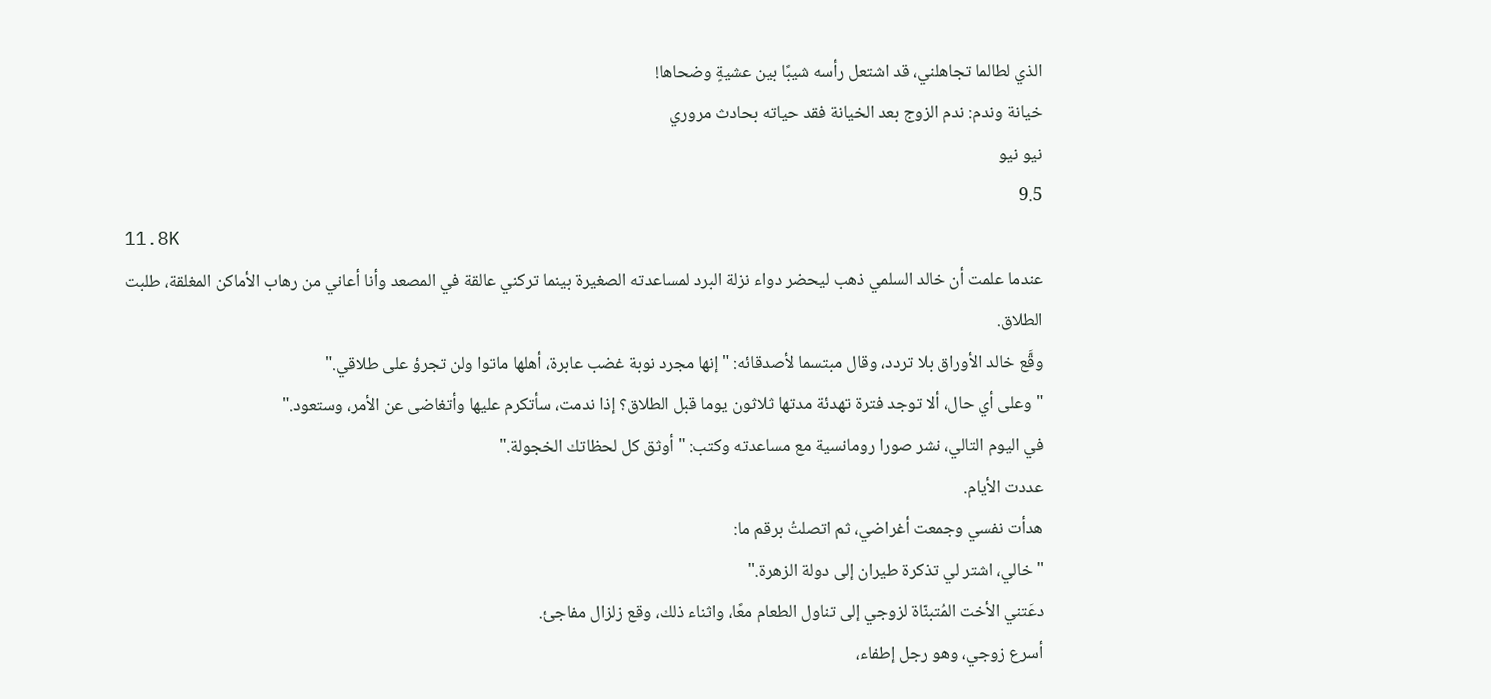الذي لطالما تجاهلني، قد اشتعل رأسه شيبًا بين عشيةٍ وضحاها!
خيانة وندم: ندم الزوج بعد الخيانة فقد حياته بحادث مروري
نيو نيو
9.5
11.8K
عندما علمت أن خالد السلمي ذهب ليحضر دواء نزلة البرد لمساعدته الصغيرة بينما تركني عالقة في المصعد وأنا أعاني من رهاب الأماكن المغلقة، طلبت الطلاق.
وقَّع خالد الأوراق بلا تردد، وقال مبتسما لأصدقائه: "إنها مجرد نوبة غضب عابرة، أهلها ماتوا ولن تجرؤ على طلاقي."
"وعلى أي حال، ألا توجد فترة تهدئة مدتها ثلاثون يوما قبل الطلاق؟ إذا ندمت، سأتكرم عليها وأتغاضى عن الأمر، وستعود."
في اليوم التالي، نشر صورا رومانسية مع مساعدته وكتب: "أوثق كل لحظاتك الخجولة."
عددت الأيام.
هدأت نفسي وجمعت أغراضي، ثم اتصلتُ برقم ما:
"خالي، اشتر لي تذكرة طيران إلى دولة الزهرة."
دعَتني الأخت المُتبنّاة لزوجي إلى تناول الطعام معًا، واثناء ذلك، وقع زلزال مفاجئ.
أسرع زوجي، وهو رجل إطفاء،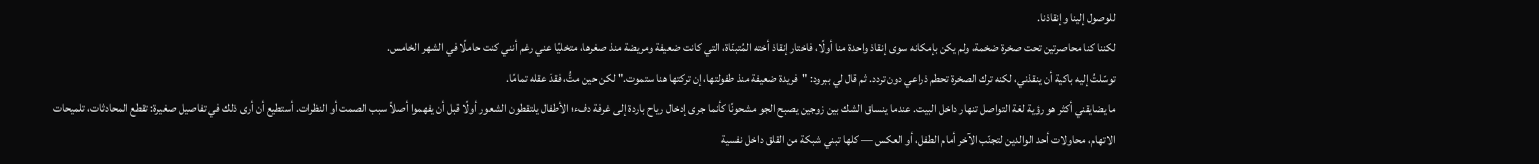للوصول إلينا وإنقاذنا.
لكننا كنا محاصرتين تحت صخرة ضخمة، ولم يكن بإمكانه سوى إنقاذ واحدة منا أولًا، فاختار إنقاذ أخته المُتبنّاة، التي كانت ضعيفة ومريضة منذ صغرها، متخليًا عني رغم أنني كنت حاملًا في الشهر الخامس.
توسّلتُ إليه باكية أن ينقذني، لكنه ترك الصخرة تحطم ذراعي دون تردد. ثم قال لي ببرود: "فريدة ضعيفة منذ طفولتها، إن تركتها هنا ستموت." لكن حين متُّ، فقدَ عقله تمامًا.
ما يضايقني أكثر هو رؤية لغة التواصل تنهار داخل البيت. عندما ينساق الشك بين زوجين يصبح الجو مشحونًا كأنما جرى إدخال رياح باردة إلى غرفة دفء؛ الأطفال يلتقطون الشعور أولًا قبل أن يفهموا أصلاً سبب الصمت أو النظرات. أستطيع أن أرى ذلك في تفاصيل صغيرة: تقطع المحادثات، تلميحات الاتهام، محاولات أحد الوالدين لتجنّب الآخر أمام الطفل، أو العكس — كلها تبني شبكة من القلق داخل نفسية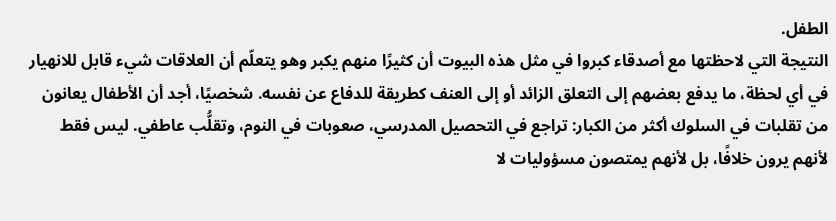الطفل.
النتيجة التي لاحظتها مع أصدقاء كبروا في مثل هذه البيوت أن كثيرًا منهم يكبر وهو يتعلّم أن العلاقات شيء قابل للانهيار في أي لحظة، ما يدفع بعضهم إلى التعلق الزائد أو إلى العنف كطريقة للدفاع عن نفسه. شخصيًا، أجد أن الأطفال يعانون من تقلبات في السلوك أكثر من الكبار: تراجع في التحصيل المدرسي، صعوبات في النوم، وتقلُّب عاطفي. ليس فقط لأنهم يرون خلافًا، بل لأنهم يمتصون مسؤوليات لا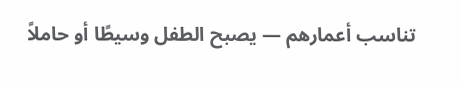تناسب أعمارهم — يصبح الطفل وسيطًا أو حاملاً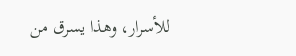للأسرار، وهذا يسرق من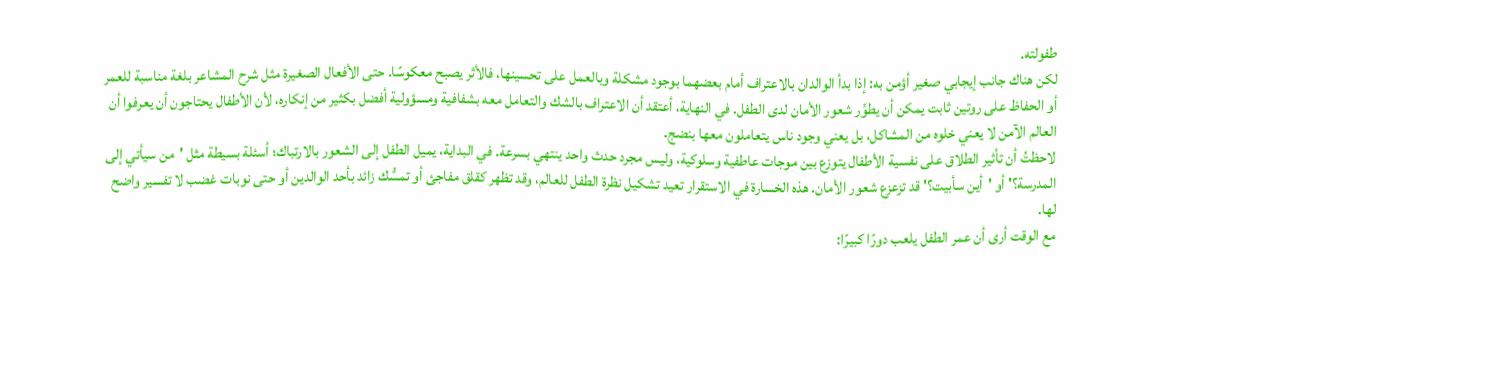طفولته.
لكن هناك جانب إيجابي صغير أؤمن به: إذا بدأ الوالدان بالاعتراف أمام بعضهما بوجود مشكلة وبالعمل على تحسينها، فالأثر يصبح معكوسًا. حتى الأفعال الصغيرة مثل شرح المشاعر بلغة مناسبة للعمر أو الحفاظ على روتين ثابت يمكن أن يطوِّر شعور الأمان لدى الطفل. في النهاية، أعتقد أن الاعتراف بالشك والتعامل معه بشفافية ومسؤولية أفضل بكثير من إنكاره، لأن الأطفال يحتاجون أن يعرفوا أن العالم الآمن لا يعني خلوه من المشاكل، بل يعني وجود ناس يتعاملون معها بنضج.
لاحظتُ أن تأثير الطلاق على نفسية الأطفال يتوزع بين موجات عاطفية وسلوكية، وليس مجرد حدث واحد ينتهي بسرعة. في البداية، يميل الطفل إلى الشعور بالارتباك؛ أسئلة بسيطة مثل 'من سيأتي إلى المدرسة؟' أو 'أين سأبيت؟' قد تزعزع شعور الأمان. هذه الخسارة في الاستقرار تعيد تشكيل نظرة الطفل للعالم، وقد تظهر كقلق مفاجئ أو تمسُّك زائد بأحد الوالدين أو حتى نوبات غضب لا تفسير واضح لها.
مع الوقت أرى أن عمر الطفل يلعب دورًا كبيرًا: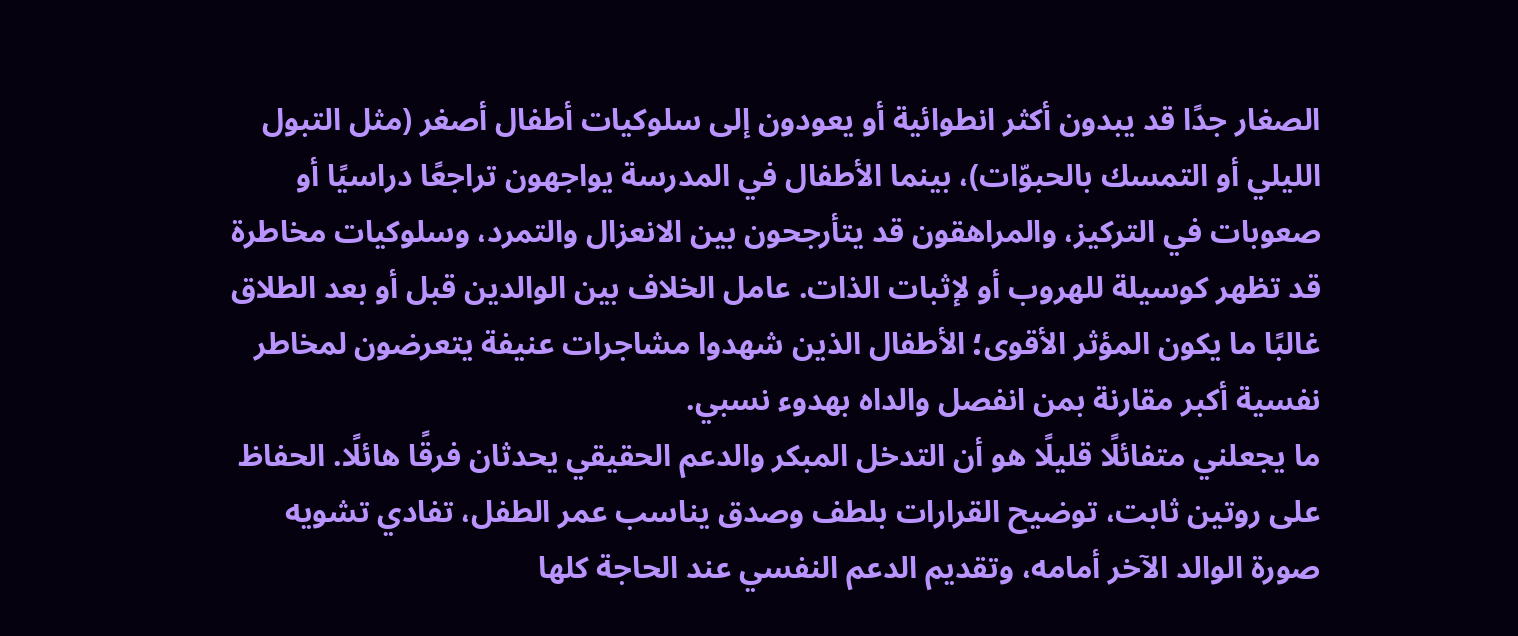الصغار جدًا قد يبدون أكثر انطوائية أو يعودون إلى سلوكيات أطفال أصغر (مثل التبول الليلي أو التمسك بالحبوّات)، بينما الأطفال في المدرسة يواجهون تراجعًا دراسيًا أو صعوبات في التركيز، والمراهقون قد يتأرجحون بين الانعزال والتمرد، وسلوكيات مخاطرة قد تظهر كوسيلة للهروب أو لإثبات الذات. عامل الخلاف بين الوالدين قبل أو بعد الطلاق غالبًا ما يكون المؤثر الأقوى؛ الأطفال الذين شهدوا مشاجرات عنيفة يتعرضون لمخاطر نفسية أكبر مقارنة بمن انفصل والداه بهدوء نسبي.
ما يجعلني متفائلًا قليلًا هو أن التدخل المبكر والدعم الحقيقي يحدثان فرقًا هائلًا. الحفاظ على روتين ثابت، توضيح القرارات بلطف وصدق يناسب عمر الطفل، تفادي تشويه صورة الوالد الآخر أمامه، وتقديم الدعم النفسي عند الحاجة كلها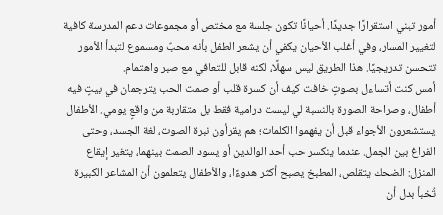أمور تبني استقرارًا جديدًا. أحيانًا تكون جلسة مع مختص أو مجموعات دعم المدرسة كافية لتغيير المسار، وفي أغلب الأحيان يكفي أن يشعر الطفل بأنه محبٌ ومسموع لتبدأ الأمور تتحسن تدريجيًا. هذا الطريق ليس سهلًا، لكنه قابل للتعافي مع صبر واهتمام.
أمس كنت أتساءل بصوتٍ خافت كيف أن كسرة قلب أو صمت الحب يترجمان في بيتٍ فيه أطفال، وصراحة الصورة بالنسبة لي ليست درامية فقط بل متقاربة من واقعٍ يومي. الأطفال يستشعرون الأجواء قبل أن يفهموا الكلمات؛ هم يقرأون نبرة الصوت، لغة الجسد، وحتى الفراغ بين الجمل. عندما ينكسر حب أحد الوالدين أو يسود الصمت بينهما، يتغير إيقاع المنزل: الضحك يتقلص، المطبخ يصبح أكثر هدوءًا، والأطفال يتعلمون أن المشاعر الكبيرة تُخبأ بدل أن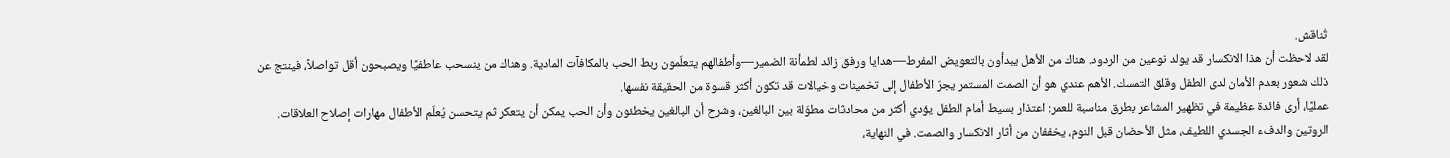تُناقش.
لقد لاحظت أن هذا الانكسار قد يولد نوعين من الردود. هناك من الأهل يبدأون بالتعويض المفرط—هدايا ورفق زائد لطمأنة الضمير—وأطفالهم يتعلّمون ربط الحب بالمكافآت المادية. وهناك من ينسحب عاطفيًا ويصبحون أقل تواصلاً، فينتج عن ذلك شعور بعدم الأمان لدى الطفل وقلق التمسك. الأهم عندي هو أن الصمت المستمر يجرّ الأطفال إلى تخمينات وخيالات قد تكون أكثر قسوة من الحقيقة نفسها.
عمليًا، أرى فائدة عظيمة في تظهير المشاعر بطرق مناسبة للعمر: اعتذار بسيط أمام الطفل يؤدي أكثر من محادثات مطوّلة بين البالغين، وشرح أن البالغين يخطئون وأن الحب يمكن أن يتعكر ثم يتحسن يُعلّم الأطفال مهارات إصلاح العلاقات. الروتين والدفء الجسدي اللطيف، مثل الأحضان قبل النوم، يخففان من أثار الانكسار والصمت. في النهاية،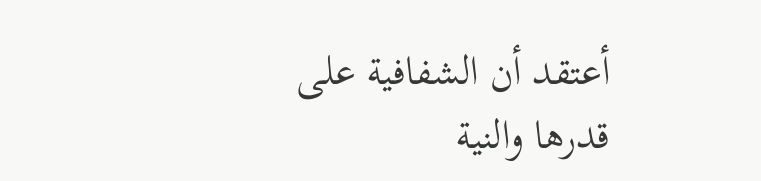أعتقد أن الشفافية على قدرها والنية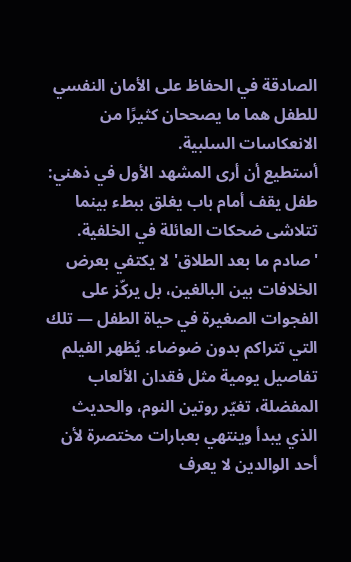الصادقة في الحفاظ على الأمان النفسي للطفل هما ما يصححان كثيرًا من الانعكاسات السلبية.
أستطيع أن أرى المشهد الأول في ذهني: طفل يقف أمام باب يغلق ببطء بينما تتلاشى ضحكات العائلة في الخلفية.
'صادم ما بعد الطلاق' لا يكتفي بعرض الخلافات بين البالغين، بل يركّز على الفجوات الصغيرة في حياة الطفل — تلك التي تتراكم بدون ضوضاء. يُظهر الفيلم تفاصيل يومية مثل فقدان الألعاب المفضلة، تغيّر روتين النوم، والحديث الذي يبدأ وينتهي بعبارات مختصرة لأن أحد الوالدين لا يعرف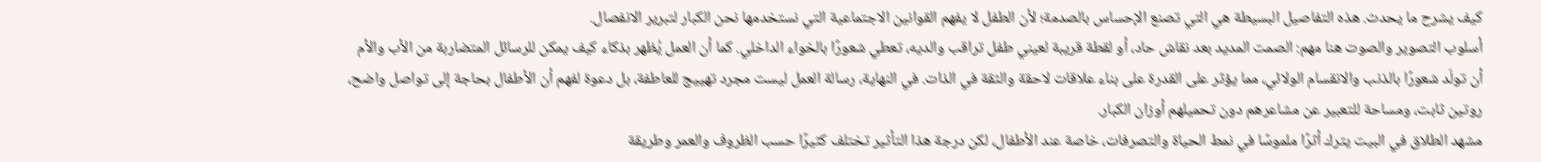كيف يشرح ما يحدث. هذه التفاصيل البسيطة هي التي تصنع الإحساس بالصدمة؛ لأن الطفل لا يفهم القوانين الاجتماعية التي نستخدمها نحن الكبار لتبرير الانفصال.
أسلوب التصوير والصوت هنا مهم: الصمت المديد بعد نقاش حاد، أو لقطة قريبة لعيني طفل تراقب والديه، تعطي شعورًا بالخواء الداخلي. كما أن العمل يُظهر بذكاء كيف يمكن للرسائل المتضاربة من الأب والأم أن تولّد شعورًا بالذنب والانقسام الولائي، مما يؤثر على القدرة على بناء علاقات لاحقة والثقة في الذات. في النهاية، رسالة العمل ليست مجرد تهييج للعاطفة، بل دعوة لفهم أن الأطفال بحاجة إلى تواصل واضح، روتين ثابت، ومساحة للتعبير عن مشاعرهم دون تحميلهم أوزان الكبار.
مشهد الطلاق في البيت يترك أثرًا ملموسًا في نمط الحياة والتصرفات، خاصة عند الأطفال، لكن درجة هذا التأثير تختلف كثيرًا حسب الظروف والعمر وطريقة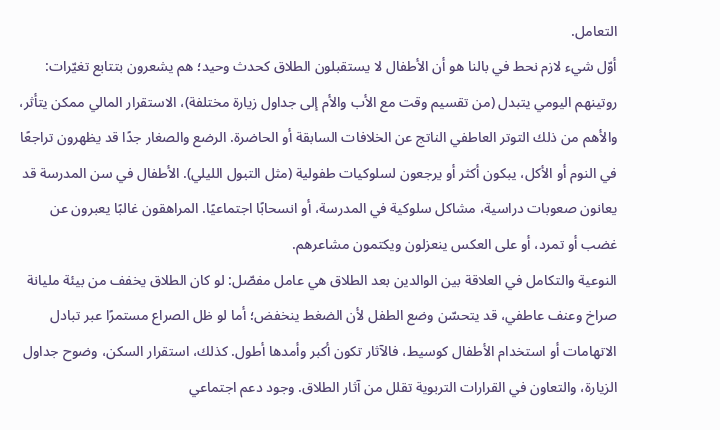التعامل.
أوّل شيء لازم نحط في بالنا هو أن الأطفال لا يستقبلون الطلاق كحدث وحيد؛ هم يشعرون بتتابع تغيّرات: روتينهم اليومي يتبدل (من تقسيم وقت مع الأب والأم إلى جداول زيارة مختلفة)، الاستقرار المالي ممكن يتأثر، والأهم من ذلك التوتر العاطفي الناتج عن الخلافات السابقة أو الحاضرة. الرضع والصغار جدًا قد يظهرون تراجعًا في النوم أو الأكل، يبكون أكثر أو يرجعون لسلوكيات طفولية (مثل التبول الليلي). الأطفال في سن المدرسة قد يعانون صعوبات دراسية، مشاكل سلوكية في المدرسة، أو انسحابًا اجتماعيًا. المراهقون غالبًا يعبرون عن غضب أو تمرد، أو على العكس ينعزلون ويكتمون مشاعرهم.
النوعية والتكامل في العلاقة بين الوالدين بعد الطلاق هي عامل مفصّل: لو كان الطلاق يخفف من بيئة مليانة صراخ وعنف عاطفي، قد يتحسّن وضع الطفل لأن الضغط ينخفض؛ أما لو ظل الصراع مستمرًا عبر تبادل الاتهامات أو استخدام الأطفال كوسيط، فالآثار تكون أكبر وأمدها أطول. كذلك، استقرار السكن، وضوح جداول الزيارة، والتعاون في القرارات التربوية تقلل من آثار الطلاق. وجود دعم اجتماعي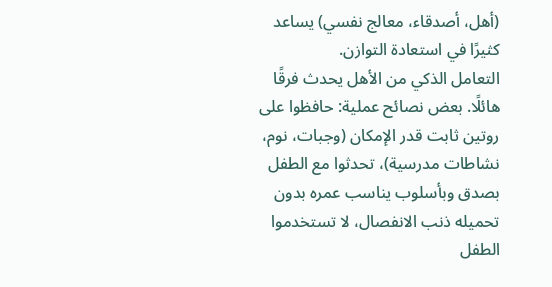(أهل، أصدقاء، معالج نفسي) يساعد كثيرًا في استعادة التوازن.
التعامل الذكي من الأهل يحدث فرقًا هائلًا. بعض نصائح عملية: حافظوا على روتين ثابت قدر الإمكان (وجبات، نوم، نشاطات مدرسية)، تحدثوا مع الطفل بصدق وبأسلوب يناسب عمره بدون تحميله ذنب الانفصال، لا تستخدموا الطفل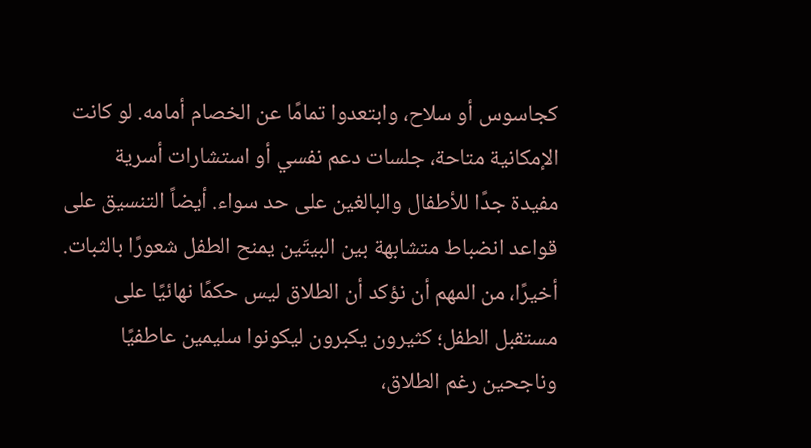كجاسوس أو سلاح، وابتعدوا تمامًا عن الخصام أمامه. لو كانت الإمكانية متاحة، جلسات دعم نفسي أو استشارات أسرية مفيدة جدًا للأطفال والبالغين على حد سواء. أيضاً التنسيق على قواعد انضباط متشابهة بين البيتَين يمنح الطفل شعورًا بالثبات.
أخيرًا، من المهم أن نؤكد أن الطلاق ليس حكمًا نهائيًا على مستقبل الطفل؛ كثيرون يكبرون ليكونوا سليمين عاطفيًا وناجحين رغم الطلاق،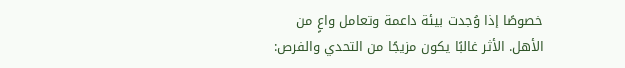خصوصًا إذا وُجدت بيئة داعمة وتعامل واعٍ من الأهل. الأثر غالبًا يكون مزيجًا من التحدي والفرص: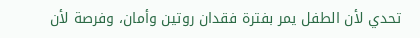تحدي لأن الطفل يمر بفترة فقدان روتين وأمان، وفرصة لأن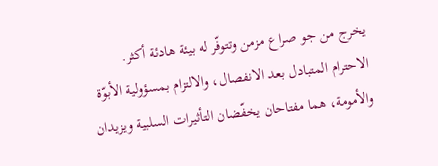يخرج من جو صراع مزمن وتتوفّر له بيئة هادئة أكثر. الاحترام المتبادل بعد الانفصال، والالتزام بمسؤولية الأبوّة والأمومة، هما مفتاحان يخفّضان التأثيرات السلبية ويزيدان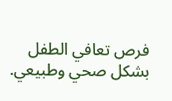فرص تعافي الطفل بشكل صحي وطبيعي.